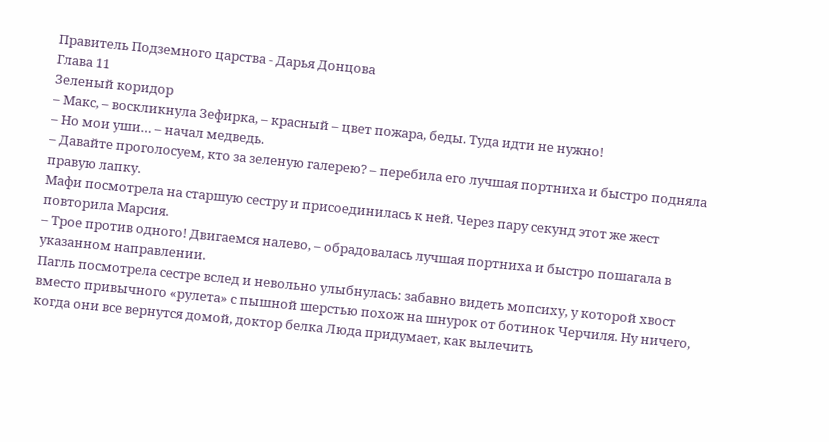Правитель Подземного царства - Дарья Донцова
Глава 11
Зеленый коридор
– Макс, – воскликнула Зефирка, – красный – цвет пожара, беды. Туда идти не нужно!
– Но мои уши… – начал медведь.
– Давайте проголосуем, кто за зеленую галерею? – перебила его лучшая портниха и быстро подняла правую лапку.
Мафи посмотрела на старшую сестру и присоединилась к ней. Через пару секунд этот же жест повторила Марсия.
– Трое против одного! Двигаемся налево, – обрадовалась лучшая портниха и быстро пошагала в указанном направлении.
Пагль посмотрела сестре вслед и невольно улыбнулась: забавно видеть мопсиху, у которой хвост вместо привычного «рулета» с пышной шерстью похож на шнурок от ботинок Черчиля. Ну ничего, когда они все вернутся домой, доктор белка Люда придумает, как вылечить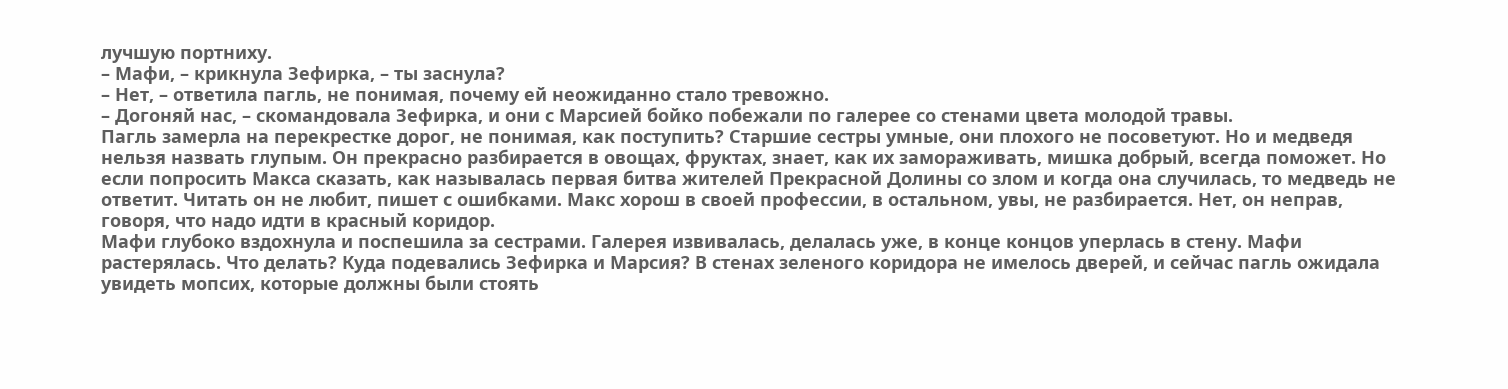лучшую портниху.
– Мафи, – крикнула Зефирка, – ты заснула?
– Нет, – ответила пагль, не понимая, почему ей неожиданно стало тревожно.
– Догоняй нас, – скомандовала Зефирка, и они с Марсией бойко побежали по галерее со стенами цвета молодой травы.
Пагль замерла на перекрестке дорог, не понимая, как поступить? Старшие сестры умные, они плохого не посоветуют. Но и медведя нельзя назвать глупым. Он прекрасно разбирается в овощах, фруктах, знает, как их замораживать, мишка добрый, всегда поможет. Но если попросить Макса сказать, как называлась первая битва жителей Прекрасной Долины со злом и когда она случилась, то медведь не ответит. Читать он не любит, пишет с ошибками. Макс хорош в своей профессии, в остальном, увы, не разбирается. Нет, он неправ, говоря, что надо идти в красный коридор.
Мафи глубоко вздохнула и поспешила за сестрами. Галерея извивалась, делалась уже, в конце концов уперлась в стену. Мафи растерялась. Что делать? Куда подевались Зефирка и Марсия? В стенах зеленого коридора не имелось дверей, и сейчас пагль ожидала увидеть мопсих, которые должны были стоять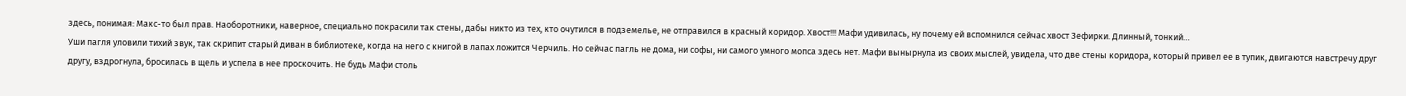здесь, понимая: Макс-то был прав. Наоборотники, наверное, специально покрасили так стены, дабы никто из тех, кто очутился в подземелье, не отправился в красный коридор. Хвост!!! Мафи удивилась, ну почему ей вспомнился сейчас хвост Зефирки. Длинный, тонкий…
Уши пагля уловили тихий звук, так скрипит старый диван в библиотеке, когда на него с книгой в лапах ложится Черчиль. Но сейчас пагль не дома, ни софы, ни самого умного мопса здесь нет. Мафи вынырнула из своих мыслей, увидела, что две стены коридора, который привел ее в тупик, двигаются навстречу друг другу, вздрогнула, бросилась в щель и успела в нее проскочить. Не будь Мафи столь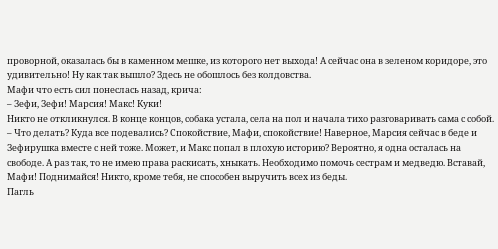проворной, оказалась бы в каменном мешке, из которого нет выхода! А сейчас она в зеленом коридоре, это удивительно! Ну как так вышло? Здесь не обошлось без колдовства.
Мафи что есть сил понеслась назад, крича:
– Зефи, Зефи! Марсия! Макс! Куки!
Никто не откликнулся. В конце концов, собака устала, села на пол и начала тихо разговаривать сама с собой.
– Что делать? Куда все подевались? Спокойствие, Мафи, спокойствие! Наверное, Марсия сейчас в беде и Зефирушка вместе с ней тоже. Может, и Макс попал в плохую историю? Вероятно, я одна осталась на свободе. А раз так, то не имею права раскисать, хныкать. Необходимо помочь сестрам и медведю. Вставай, Мафи! Поднимайся! Никто, кроме тебя, не способен выручить всех из беды.
Пагль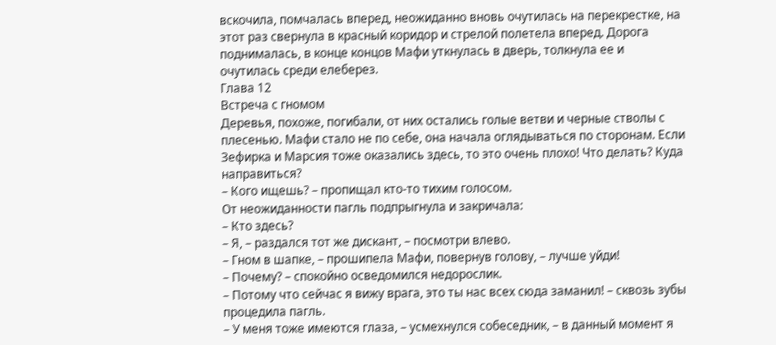вскочила, помчалась вперед, неожиданно вновь очутилась на перекрестке, на этот раз свернула в красный коридор и стрелой полетела вперед. Дорога поднималась, в конце концов Мафи уткнулась в дверь, толкнула ее и очутилась среди елеберез.
Глава 12
Встреча с гномом
Деревья, похоже, погибали, от них остались голые ветви и черные стволы с плесенью. Мафи стало не по себе, она начала оглядываться по сторонам. Если Зефирка и Марсия тоже оказались здесь, то это очень плохо! Что делать? Куда направиться?
– Кого ищешь? – пропищал кто-то тихим голосом.
От неожиданности пагль подпрыгнула и закричала:
– Кто здесь?
– Я, – раздался тот же дискант, – посмотри влево.
– Гном в шапке, – прошипела Мафи, повернув голову, – лучше уйди!
– Почему? – спокойно осведомился недорослик.
– Потому что сейчас я вижу врага, это ты нас всех сюда заманил! – сквозь зубы процедила пагль.
– У меня тоже имеются глаза, – усмехнулся собеседник, – в данный момент я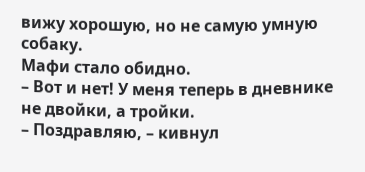вижу хорошую, но не самую умную собаку.
Мафи стало обидно.
– Вот и нет! У меня теперь в дневнике не двойки, а тройки.
– Поздравляю, – кивнул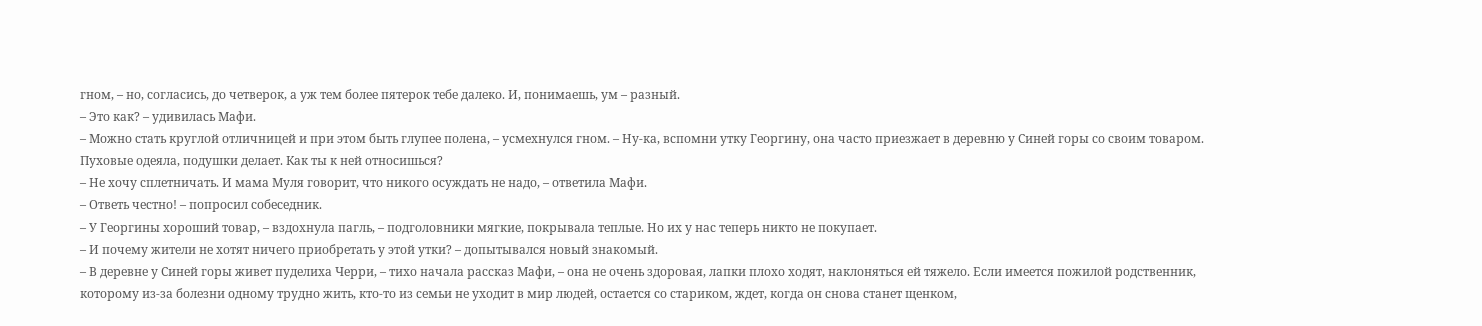гном, – но, согласись, до четверок, а уж тем более пятерок тебе далеко. И, понимаешь, ум – разный.
– Это как? – удивилась Мафи.
– Можно стать круглой отличницей и при этом быть глупее полена, – усмехнулся гном. – Ну-ка, вспомни утку Георгину, она часто приезжает в деревню у Синей горы со своим товаром. Пуховые одеяла, подушки делает. Как ты к ней относишься?
– Не хочу сплетничать. И мама Муля говорит, что никого осуждать не надо, – ответила Мафи.
– Ответь честно! – попросил собеседник.
– У Георгины хороший товар, – вздохнула пагль, – подголовники мягкие, покрывала теплые. Но их у нас теперь никто не покупает.
– И почему жители не хотят ничего приобретать у этой утки? – допытывался новый знакомый.
– В деревне у Синей горы живет пуделиха Черри, – тихо начала рассказ Мафи, – она не очень здоровая, лапки плохо ходят, наклоняться ей тяжело. Если имеется пожилой родственник, которому из-за болезни одному трудно жить, кто-то из семьи не уходит в мир людей, остается со стариком, ждет, когда он снова станет щенком,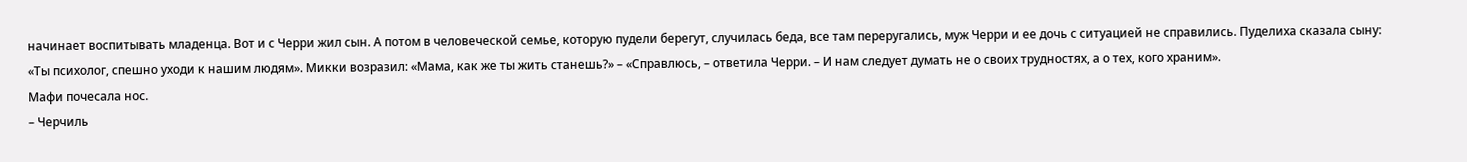начинает воспитывать младенца. Вот и с Черри жил сын. А потом в человеческой семье, которую пудели берегут, случилась беда, все там переругались, муж Черри и ее дочь с ситуацией не справились. Пуделиха сказала сыну: «Ты психолог, спешно уходи к нашим людям». Микки возразил: «Мама, как же ты жить станешь?» – «Справлюсь, – ответила Черри. – И нам следует думать не о своих трудностях, а о тех, кого храним».
Мафи почесала нос.
– Черчиль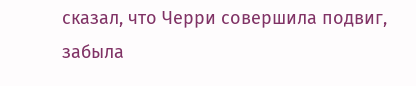сказал, что Черри совершила подвиг, забыла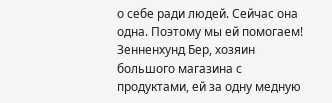о себе ради людей. Сейчас она одна. Поэтому мы ей помогаем! Зенненхунд Бер, хозяин большого магазина с продуктами, ей за одну медную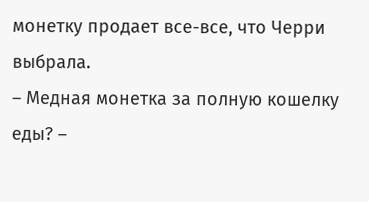монетку продает все-все, что Черри выбрала.
– Медная монетка за полную кошелку еды? –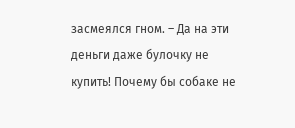засмеялся гном. – Да на эти деньги даже булочку не купить! Почему бы собаке не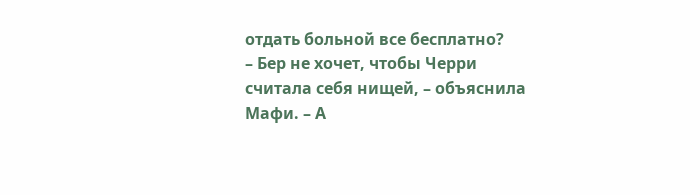отдать больной все бесплатно?
– Бер не хочет, чтобы Черри считала себя нищей, – объяснила Мафи. – А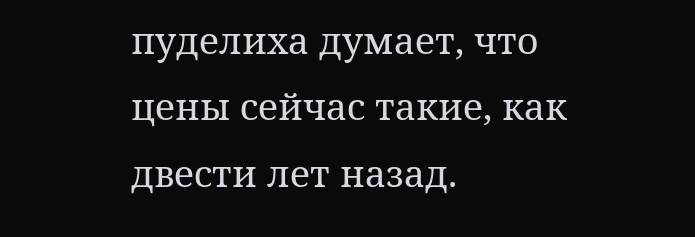пуделиха думает, что цены сейчас такие, как двести лет назад.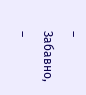– Забавно, –